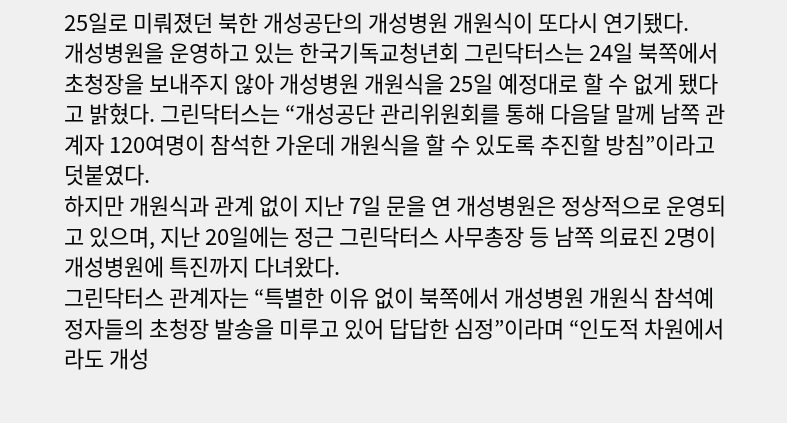25일로 미뤄졌던 북한 개성공단의 개성병원 개원식이 또다시 연기됐다.
개성병원을 운영하고 있는 한국기독교청년회 그린닥터스는 24일 북쪽에서 초청장을 보내주지 않아 개성병원 개원식을 25일 예정대로 할 수 없게 됐다고 밝혔다. 그린닥터스는 “개성공단 관리위원회를 통해 다음달 말께 남쪽 관계자 120여명이 참석한 가운데 개원식을 할 수 있도록 추진할 방침”이라고 덧붙였다.
하지만 개원식과 관계 없이 지난 7일 문을 연 개성병원은 정상적으로 운영되고 있으며, 지난 20일에는 정근 그린닥터스 사무총장 등 남쪽 의료진 2명이 개성병원에 특진까지 다녀왔다.
그린닥터스 관계자는 “특별한 이유 없이 북쪽에서 개성병원 개원식 참석예정자들의 초청장 발송을 미루고 있어 답답한 심정”이라며 “인도적 차원에서라도 개성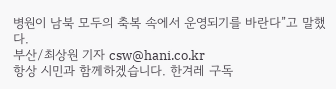병원이 남북 모두의 축복 속에서 운영되기를 바란다”고 말했다.
부산/최상원 기자 csw@hani.co.kr
항상 시민과 함께하겠습니다. 한겨레 구독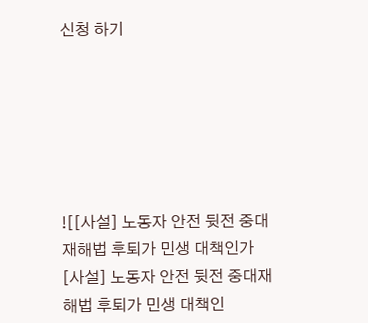신청 하기






![[사설] 노동자 안전 뒷전 중대재해법 후퇴가 민생 대책인가 [사설] 노동자 안전 뒷전 중대재해법 후퇴가 민생 대책인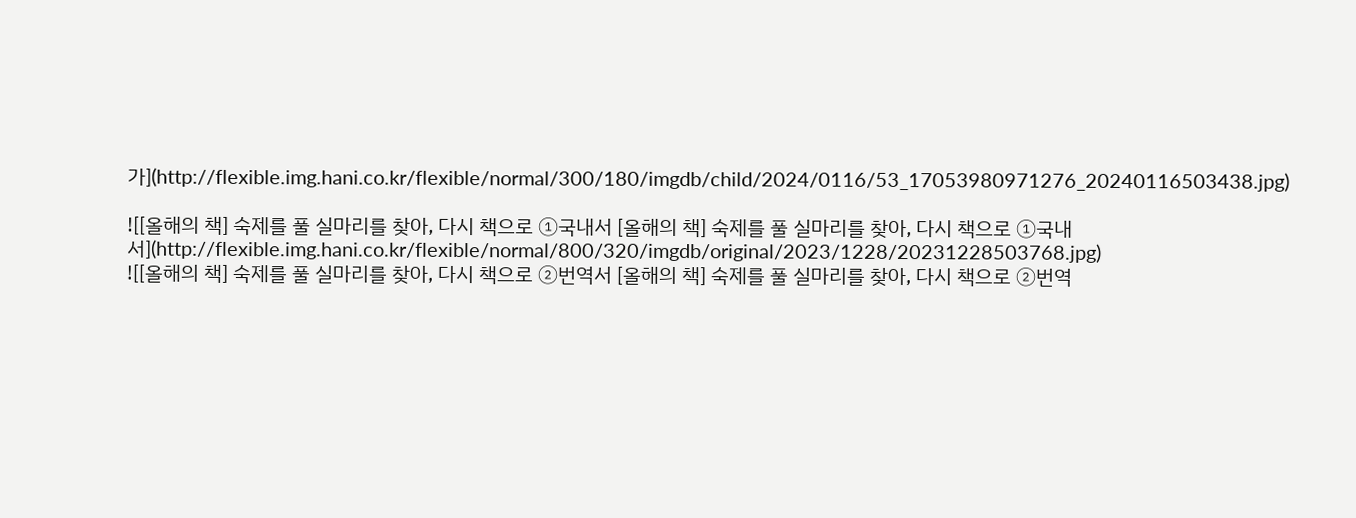가](http://flexible.img.hani.co.kr/flexible/normal/300/180/imgdb/child/2024/0116/53_17053980971276_20240116503438.jpg)

![[올해의 책] 숙제를 풀 실마리를 찾아, 다시 책으로 ①국내서 [올해의 책] 숙제를 풀 실마리를 찾아, 다시 책으로 ①국내서](http://flexible.img.hani.co.kr/flexible/normal/800/320/imgdb/original/2023/1228/20231228503768.jpg)
![[올해의 책] 숙제를 풀 실마리를 찾아, 다시 책으로 ②번역서 [올해의 책] 숙제를 풀 실마리를 찾아, 다시 책으로 ②번역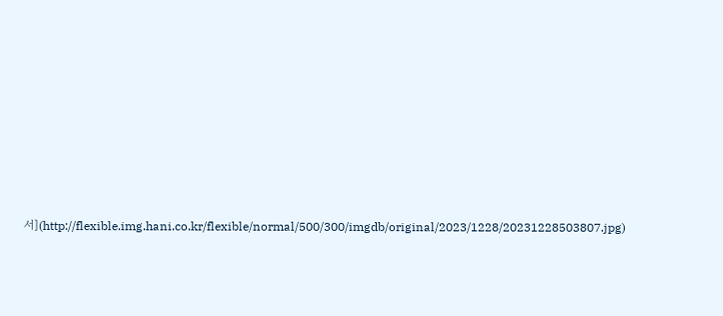서](http://flexible.img.hani.co.kr/flexible/normal/500/300/imgdb/original/2023/1228/20231228503807.jpg)